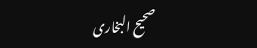صحيح البخاری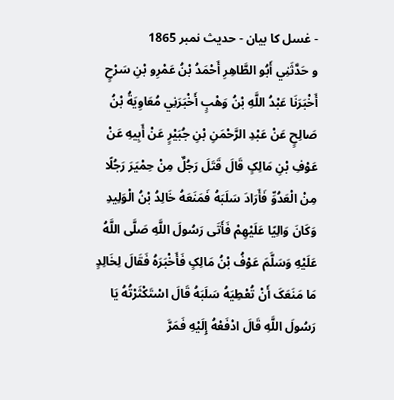- غسل کا بیان - حدیث نمبر 1865
و حَدَّثَنِي أَبُو الطَّاهِرِ أَحْمَدُ بْنُ عَمْرِو بْنِ سَرْحٍ أَخْبَرَنَا عَبْدُ اللَّهِ بْنُ وَهْبٍ أَخْبَرَنِي مُعَاوِيَةُ بْنُ صَالِحٍ عَنْ عَبْدِ الرَّحْمَنِ بْنِ جُبَيْرٍ عَنْ أَبِيهِ عَنْ عَوْفِ بْنِ مَالِکٍ قَالَ قَتَلَ رَجُلٌ مِنْ حِمْيَرَ رَجُلًا مِنْ الْعَدُوِّ فَأَرَادَ سَلَبَهُ فَمَنَعَهُ خَالِدُ بْنُ الْوَلِيدِ وَکَانَ وَالِيًا عَلَيْهِمْ فَأَتَی رَسُولَ اللَّهِ صَلَّی اللَّهُ عَلَيْهِ وَسَلَّمَ عَوْفُ بْنُ مَالِکٍ فَأَخْبَرَهُ فَقَالَ لِخَالِدٍ مَا مَنَعَکَ أَنْ تُعْطِيَهُ سَلَبَهُ قَالَ اسْتَکْثَرْتُهُ يَا رَسُولَ اللَّهِ قَالَ ادْفَعْهُ إِلَيْهِ فَمَرَّ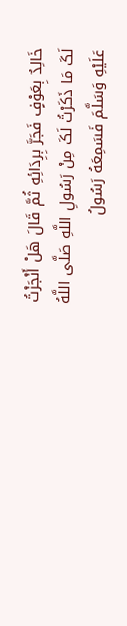خَالِدٌ بِعَوْفٍ فَجَرَّ بِرِدَائِهِ ثُمَّ قَالَ هَلْ أَنْجَزْتُ لَکَ مَا ذَکَرْتُ لَکَ مِنْ رَسُولِ اللَّهِ صَلَّی اللَّهُ عَلَيْهِ وَسَلَّمَ فَسَمِعَهُ رَسُولُ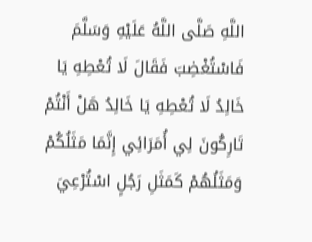اللَّهِ صَلَّی اللَّهُ عَلَيْهِ وَسَلَّمَ فَاسْتُغْضِبَ فَقَالَ لَا تُعْطِهِ يَا خَالِدُ لَا تُعْطِهِ يَا خَالِدُ هَلْ أَنْتُمْ تَارِکُونَ لِي أُمَرَائِي إِنَّمَا مَثَلُکُمْ وَمَثَلُهُمْ کَمَثَلِ رَجُلٍ اسْتُرْعِيَ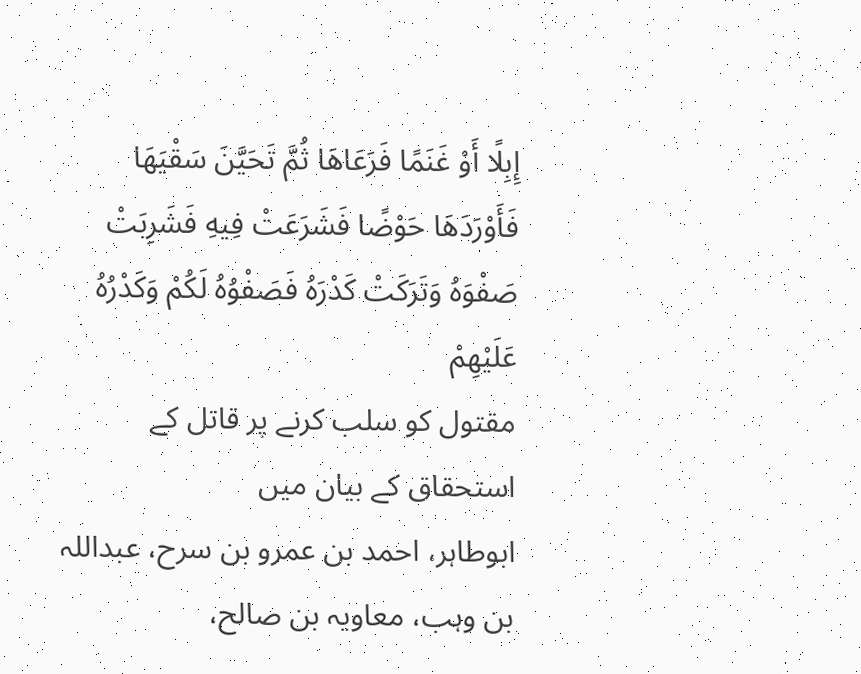إِبِلًا أَوْ غَنَمًا فَرَعَاهَا ثُمَّ تَحَيَّنَ سَقْيَهَا فَأَوْرَدَهَا حَوْضًا فَشَرَعَتْ فِيهِ فَشَرِبَتْ صَفْوَهُ وَتَرَکَتْ کَدْرَهُ فَصَفْوُهُ لَکُمْ وَکَدْرُهُ عَلَيْهِمْ
مقتول کو سلب کرنے پر قاتل کے استحقاق کے بیان میں
ابوطاہر، احمد بن عمرو بن سرح، عبداللہ بن وہب، معاویہ بن صالح،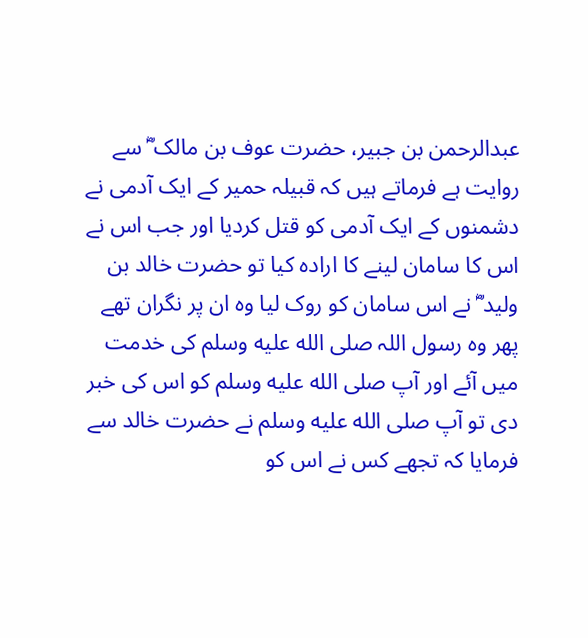عبدالرحمن بن جبیر، حضرت عوف بن مالک ؓ سے روایت ہے فرماتے ہیں کہ قبیلہ حمیر کے ایک آدمی نے دشمنوں کے ایک آدمی کو قتل کردیا اور جب اس نے اس کا سامان لینے کا ارادہ کیا تو حضرت خالد بن ولید ؓ نے اس سامان کو روک لیا وہ ان پر نگران تھے پھر وہ رسول اللہ صلى الله عليه وسلم کی خدمت میں آئے اور آپ صلى الله عليه وسلم کو اس کی خبر دی تو آپ صلى الله عليه وسلم نے حضرت خالد سے فرمایا کہ تجھے کس نے اس کو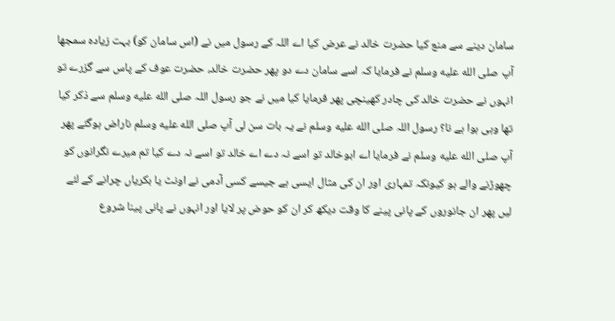سامان دینے سے منع کیا حضرت خالد نے عرض کیا اے اللہ کے رسول میں نے (اس سامان کو) بہت زیادہ سمجھا آپ صلى الله عليه وسلم نے فرمایا کہ اسے سامان دے دو پھر حضرت خالد، حضرت عوف کے پاس سے گزرے تو انہوں نے حضرت خالد کی چادر کھینچی پھر فرمایا کیا میں نے جو رسول اللہ صلى الله عليه وسلم سے ذکر کیا تھا وہی ہوا ہے نا؟ رسول اللہ صلى الله عليه وسلم نے یہ بات سن لی آپ صلى الله عليه وسلم ناراض ہوگئے پھر آپ صلى الله عليه وسلم نے فرمایا اے ابوخالد تو اسے نہ دے اے خالد تو اسے نہ دے کیا تم میرے نگرانوں کو چھوڑنے والے ہو کیونکہ تمہاری اور ان کی مثال ایسی ہے جیسے کسی آدمی نے اونٹ یا بکریاں چرانے کے لئے لیں پھر ان جانوروں کے پانی پینے کا وقت دیکھ کر ان کو حوض پر لایا اور انہوں نے پانی پینا شروع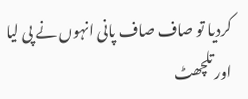کردیا تو صاف صاف پانی انہوں نے پی لیا اور تلچھٹ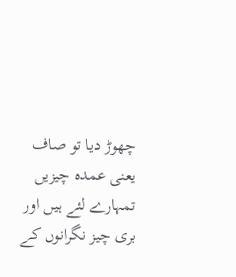چھوڑ دیا تو صاف یعنی عمدہ چیزیں تمہارے لئے ہیں اور بری چیز نگرانوں کے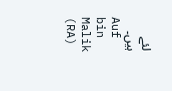لئے ہیں۔
Auf bin Malik (RA)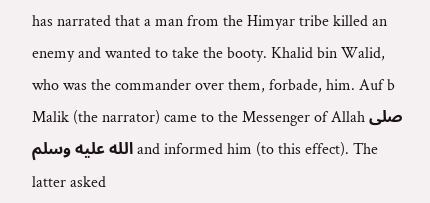has narrated that a man from the Himyar tribe killed an enemy and wanted to take the booty. Khalid bin Walid, who was the commander over them, forbade, him. Auf b Malik (the narrator) came to the Messenger of Allah صلى الله عليه وسلم and informed him (to this effect). The latter asked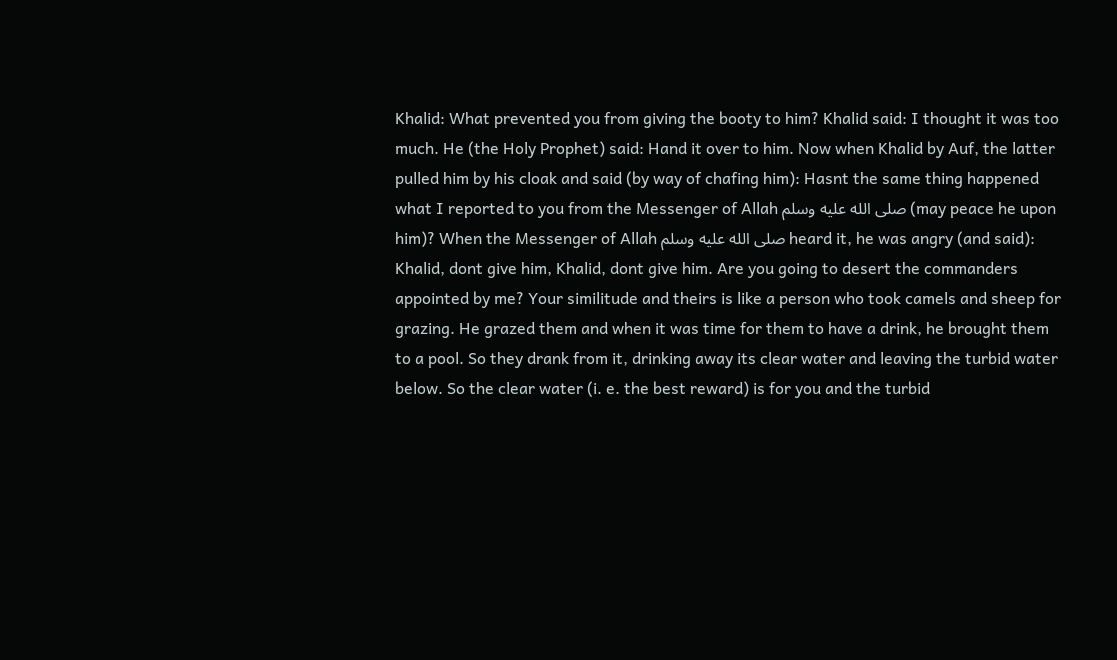Khalid: What prevented you from giving the booty to him? Khalid said: I thought it was too much. He (the Holy Prophet) said: Hand it over to him. Now when Khalid by Auf, the latter pulled him by his cloak and said (by way of chafing him): Hasnt the same thing happened what I reported to you from the Messenger of Allah صلى الله عليه وسلم (may peace he upon him)? When the Messenger of Allah صلى الله عليه وسلم heard it, he was angry (and said): Khalid, dont give him, Khalid, dont give him. Are you going to desert the commanders appointed by me? Your similitude and theirs is like a person who took camels and sheep for grazing. He grazed them and when it was time for them to have a drink, he brought them to a pool. So they drank from it, drinking away its clear water and leaving the turbid water below. So the clear water (i. e. the best reward) is for you and the turbid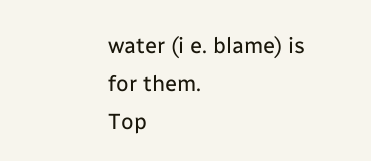water (i e. blame) is for them.
Top